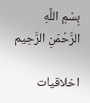بِسْمِ اللَّهِ الرَّحْمَنِ الرَّحِيم

اخلاقیات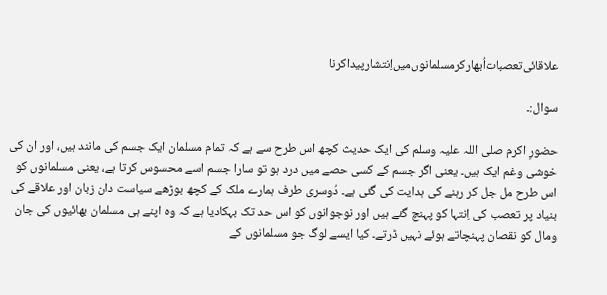علاقائی‌تعصبات‌اُبھار‌کر‌مسلمانوں‌میں‌اِنتشار‌پیدا‌کرنا

سوال:۔

حضورِ اکرم صلی اللہ علیہ وسلم کی ایک حدیث کچھ اس طرح سے ہے کہ تمام مسلمان ایک جسم کی مانند ہیں، اور ان کی خوشی وغم ایک ہیں۔ یعنی اگر جسم کے کسی حصے میں درد ہو تو سارا جسم اسے محسوس کرتا ہے، یعنی مسلمانوں کو اس طرح مل جل کر رہنے کی ہدایت کی گئی ہے۔ دُوسری طرف ہمارے ملک کے کچھ بوڑھے سیاست دان زبان اور علاقے کی بنیاد پر تعصب کی اِنتہا کو پہنچ گئے ہیں اور نوجوانوں کو اس حد تک بہکادیا ہے کہ وہ اپنے ہی مسلمان بھائیوں کی جان ومال کو نقصان پہنچاتے ہوئے نہیں ڈرتے۔ کیا ایسے لوگ جو مسلمانوں کے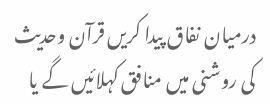درمیان نفاق پیدا کریں قرآن وحدیث کی روشنی میں منافق کہلائیں گے یا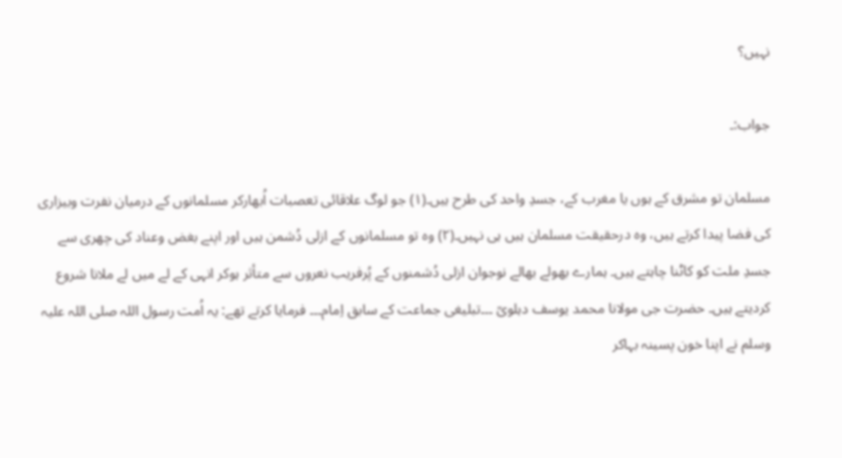نہیں؟

جواب:۔

مسلمان تو مشرق کے ہوں یا مغرب کے، جسدِ واحد کی طرح ہیں۔(۱) جو لوگ علاقائی تعصبات اُبھارکر مسلمانوں کے درمیان نفرت وبیزاری کی فضا پیدا کرتے ہیں، وہ درحقیقت مسلمان ہیں ہی نہیں۔(۲) وہ تو مسلمانوں کے ازلی دُشمن ہیں اور اپنے بغض وعناد کی چھری سے جسدِ ملت کو کاٹنا چاہتے ہیں۔ ہمارے بھولے بھالے نوجوان ازلی دُشمنوں کے پُرفریب نعروں سے متأثر ہوکر انہی کے لے میں لے ملانا شروع کردیتے ہیں۔ حضرت جی مولانا محمد یوسف دہلویؒ ۔۔۔تبلیغی جماعت کے سابق اِمام۔۔۔ فرمایا کرتے تھے: یہ اُمت رسول اللہ صلی اللہ علیہ وسلم نے اپنا خون پسینہ بہاکر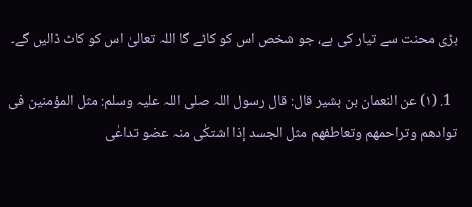بڑی محنت سے تیار کی ہے، جو شخص اس کو کاٹے گا اللہ تعالیٰ اس کو کاٹ ڈالیں گے۔

  1. (۱) عن النعمان بن بشیر قال: قال رسول اللہ صلی اللہ علیہ وسلم: مثل المؤمنین فی توادھم وتراحمھم وتعاطفھم مثل الجسد إذا اشتکٰی منہ عضو تداعٰی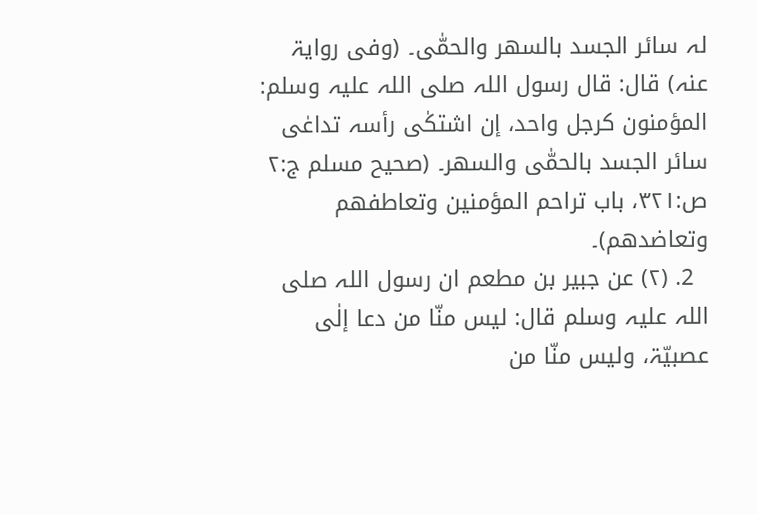لہ سائر الجسد بالسھر والحمّٰی۔ (وفی روایۃ عنہ) قال: قال رسول اللہ صلی اللہ علیہ وسلم: المؤمنون کرجل واحد، إن اشتکٰی رأسہ تداعٰی سائر الجسد بالحمّٰی والسھر۔ (صحیح مسلم ج:۲ ص:۳۲۱، باب تراحم المؤمنین وتعاطفھم وتعاضدھم)۔
  2. (۲) عن جبیر بن مطعم ان رسول اللہ صلی اللہ علیہ وسلم قال: لیس منّا من دعا إلٰی عصبیّۃ، ولیس منّا من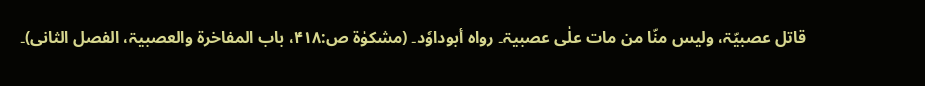قاتل عصبیّۃ، ولیس منّا من مات علٰی عصبیۃ۔ رواہ أبوداوٗد۔ (مشکوٰۃ ص:۴۱۸، باب المفاخرۃ والعصبیۃ، الفصل الثانی)۔